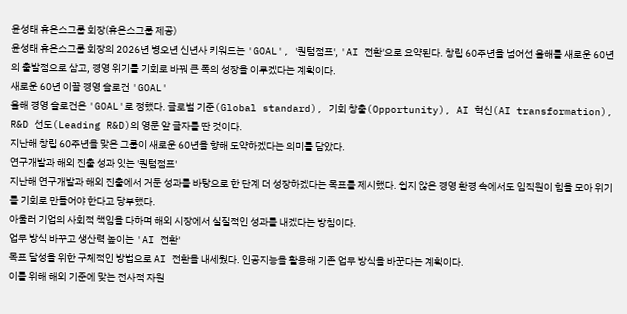윤성태 휴온스그룹 회장(휴온스그룹 제공)
윤성태 휴온스그룹 회장의 2026년 병오년 신년사 키워드는 'GOAL', '퀀텀점프', 'AI 전환'으로 요약된다. 창립 60주년을 넘어선 올해를 새로운 60년의 출발점으로 삼고, 경영 위기를 기회로 바꿔 큰 폭의 성장을 이루겠다는 계획이다.
새로운 60년 이끌 경영 슬로건 'GOAL'
올해 경영 슬로건은 'GOAL'로 정했다. 글로벌 기준(Global standard), 기회 창출(Opportunity), AI 혁신(AI transformation), R&D 선도(Leading R&D)의 영문 앞 글자를 딴 것이다.
지난해 창립 60주년을 맞은 그룹이 새로운 60년을 향해 도약하겠다는 의미를 담았다.
연구개발과 해외 진출 성과 잇는 '퀀텀점프'
지난해 연구개발과 해외 진출에서 거둔 성과를 바탕으로 한 단계 더 성장하겠다는 목표를 제시했다. 쉽지 않은 경영 환경 속에서도 임직원이 힘을 모아 위기를 기회로 만들어야 한다고 당부했다.
아울러 기업의 사회적 책임을 다하며 해외 시장에서 실질적인 성과를 내겠다는 방침이다.
업무 방식 바꾸고 생산력 높이는 'AI 전환'
목표 달성을 위한 구체적인 방법으로 AI 전환을 내세웠다. 인공지능을 활용해 기존 업무 방식을 바꾼다는 계획이다.
이를 위해 해외 기준에 맞는 전사적 자원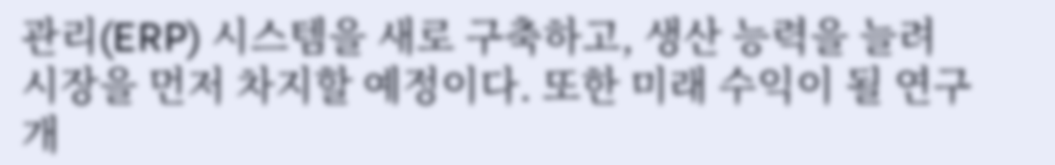관리(ERP) 시스템을 새로 구축하고, 생산 능력을 늘려 시장을 먼저 차지할 예정이다. 또한 미래 수익이 될 연구개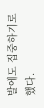발에도 집중하기로 했다.